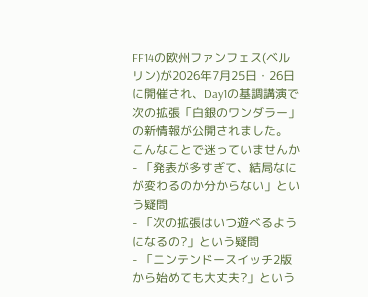FF14の欧州ファンフェス(ベルリン)が2026年7月25日・26日に開催され、Day1の基調講演で次の拡張「白銀のワンダラー」の新情報が公開されました。
こんなことで迷っていませんか
- 「発表が多すぎて、結局なにが変わるのか分からない」という疑問
- 「次の拡張はいつ遊べるようになるの?」という疑問
- 「ニンテンドースイッチ2版から始めても大丈夫?」という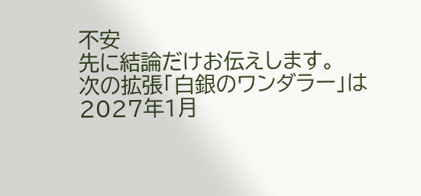不安
先に結論だけお伝えします。
次の拡張「白銀のワンダラー」は2027年1月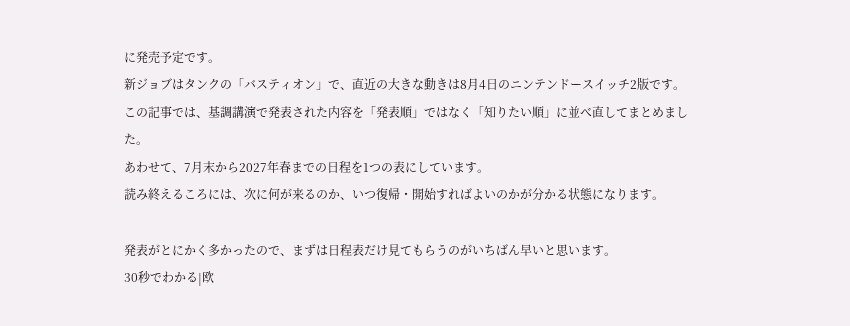に発売予定です。
新ジョブはタンクの「バスティオン」で、直近の大きな動きは8月4日のニンテンドースイッチ2版です。
この記事では、基調講演で発表された内容を「発表順」ではなく「知りたい順」に並べ直してまとめました。
あわせて、7月末から2027年春までの日程を1つの表にしています。
読み終えるころには、次に何が来るのか、いつ復帰・開始すればよいのかが分かる状態になります。

発表がとにかく多かったので、まずは日程表だけ見てもらうのがいちばん早いと思います。
30秒でわかる|欧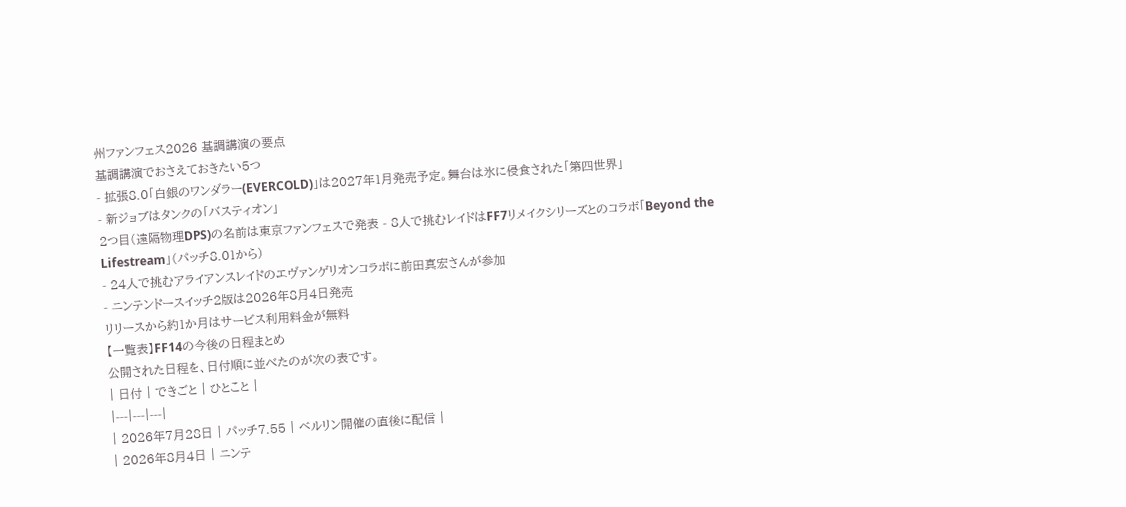州ファンフェス2026 基調講演の要点
基調講演でおさえておきたい5つ
- 拡張8.0「白銀のワンダラー(EVERCOLD)」は2027年1月発売予定。舞台は氷に侵食された「第四世界」
- 新ジョブはタンクの「バスティオン」
2つ目(遠隔物理DPS)の名前は東京ファンフェスで発表 - 8人で挑むレイドはFF7リメイクシリーズとのコラボ「Beyond the Lifestream」(パッチ8.01から)
- 24人で挑むアライアンスレイドのエヴァンゲリオンコラボに前田真宏さんが参加
- ニンテンドースイッチ2版は2026年8月4日発売
リリースから約1か月はサービス利用料金が無料
【一覧表】FF14の今後の日程まとめ
公開された日程を、日付順に並べたのが次の表です。
| 日付 | できごと | ひとこと |
|---|---|---|
| 2026年7月28日 | パッチ7.55 | ベルリン開催の直後に配信 |
| 2026年8月4日 | ニンテ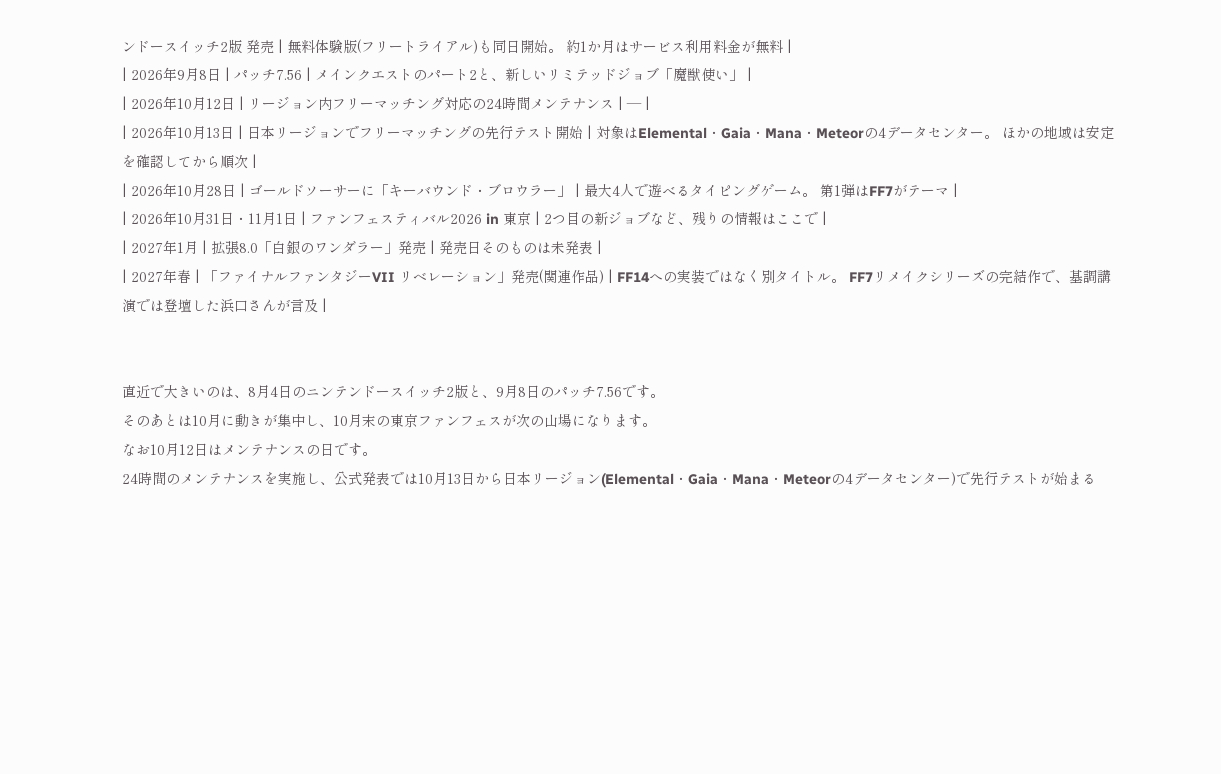ンドースイッチ2版 発売 | 無料体験版(フリートライアル)も同日開始。 約1か月はサービス利用料金が無料 |
| 2026年9月8日 | パッチ7.56 | メインクエストのパート2と、新しいリミテッドジョブ「魔獣使い」 |
| 2026年10月12日 | リージョン内フリーマッチング対応の24時間メンテナンス | — |
| 2026年10月13日 | 日本リージョンでフリーマッチングの先行テスト開始 | 対象はElemental・Gaia・Mana・Meteorの4データセンター。 ほかの地域は安定を確認してから順次 |
| 2026年10月28日 | ゴールドソーサーに「キーバウンド・ブロウラー」 | 最大4人で遊べるタイピングゲーム。 第1弾はFF7がテーマ |
| 2026年10月31日・11月1日 | ファンフェスティバル2026 in 東京 | 2つ目の新ジョブなど、残りの情報はここで |
| 2027年1月 | 拡張8.0「白銀のワンダラー」発売 | 発売日そのものは未発表 |
| 2027年春 | 「ファイナルファンタジーVII リベレーション」発売(関連作品) | FF14への実装ではなく別タイトル。 FF7リメイクシリーズの完結作で、基調講演では登壇した浜口さんが言及 |


直近で大きいのは、8月4日のニンテンドースイッチ2版と、9月8日のパッチ7.56です。
そのあとは10月に動きが集中し、10月末の東京ファンフェスが次の山場になります。
なお10月12日はメンテナンスの日です。
24時間のメンテナンスを実施し、公式発表では10月13日から日本リージョン(Elemental・Gaia・Mana・Meteorの4データセンター)で先行テストが始まる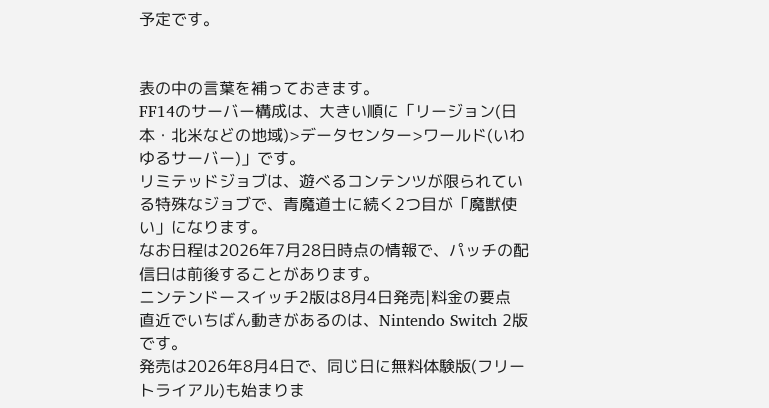予定です。


表の中の言葉を補っておきます。
FF14のサーバー構成は、大きい順に「リージョン(日本・北米などの地域)>データセンター>ワールド(いわゆるサーバー)」です。
リミテッドジョブは、遊べるコンテンツが限られている特殊なジョブで、青魔道士に続く2つ目が「魔獣使い」になります。
なお日程は2026年7月28日時点の情報で、パッチの配信日は前後することがあります。
ニンテンドースイッチ2版は8月4日発売|料金の要点
直近でいちばん動きがあるのは、Nintendo Switch 2版です。
発売は2026年8月4日で、同じ日に無料体験版(フリートライアル)も始まりま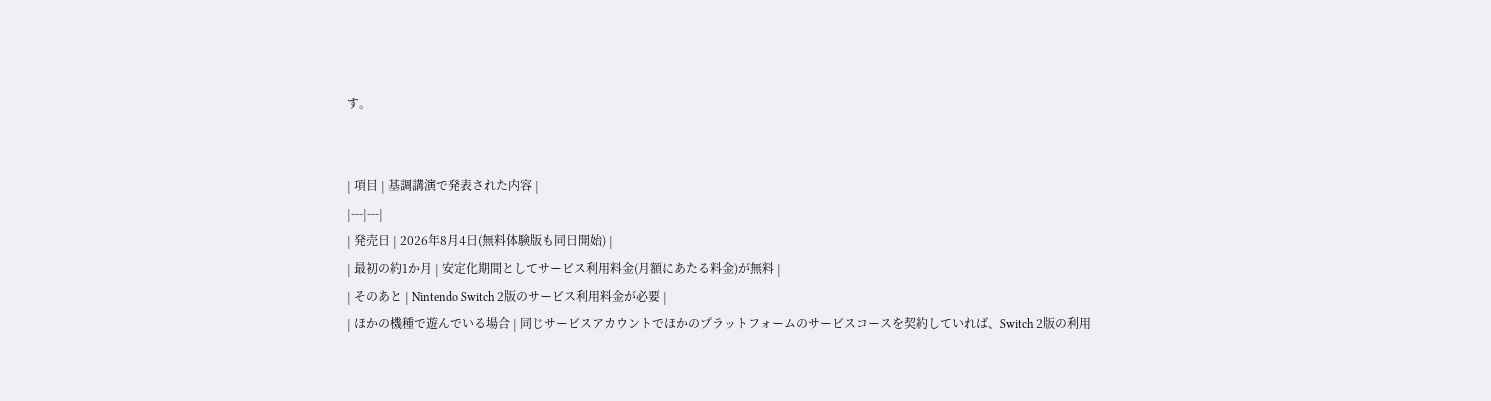す。


| 項目 | 基調講演で発表された内容 |
|---|---|
| 発売日 | 2026年8月4日(無料体験版も同日開始) |
| 最初の約1か月 | 安定化期間としてサービス利用料金(月額にあたる料金)が無料 |
| そのあと | Nintendo Switch 2版のサービス利用料金が必要 |
| ほかの機種で遊んでいる場合 | 同じサービスアカウントでほかのプラットフォームのサービスコースを契約していれば、Switch 2版の利用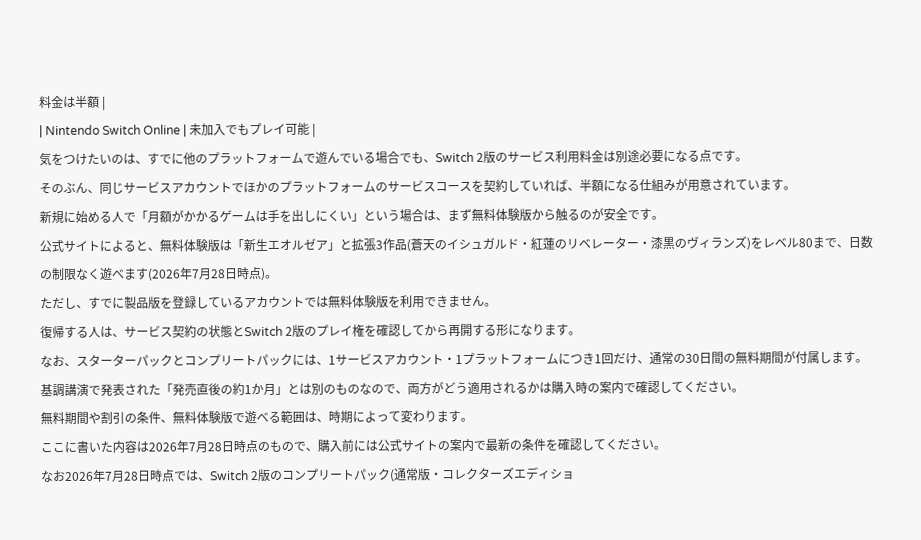料金は半額 |
| Nintendo Switch Online | 未加入でもプレイ可能 |
気をつけたいのは、すでに他のプラットフォームで遊んでいる場合でも、Switch 2版のサービス利用料金は別途必要になる点です。
そのぶん、同じサービスアカウントでほかのプラットフォームのサービスコースを契約していれば、半額になる仕組みが用意されています。
新規に始める人で「月額がかかるゲームは手を出しにくい」という場合は、まず無料体験版から触るのが安全です。
公式サイトによると、無料体験版は「新生エオルゼア」と拡張3作品(蒼天のイシュガルド・紅蓮のリベレーター・漆黒のヴィランズ)をレベル80まで、日数の制限なく遊べます(2026年7月28日時点)。
ただし、すでに製品版を登録しているアカウントでは無料体験版を利用できません。
復帰する人は、サービス契約の状態とSwitch 2版のプレイ権を確認してから再開する形になります。
なお、スターターパックとコンプリートパックには、1サービスアカウント・1プラットフォームにつき1回だけ、通常の30日間の無料期間が付属します。
基調講演で発表された「発売直後の約1か月」とは別のものなので、両方がどう適用されるかは購入時の案内で確認してください。
無料期間や割引の条件、無料体験版で遊べる範囲は、時期によって変わります。
ここに書いた内容は2026年7月28日時点のもので、購入前には公式サイトの案内で最新の条件を確認してください。
なお2026年7月28日時点では、Switch 2版のコンプリートパック(通常版・コレクターズエディショ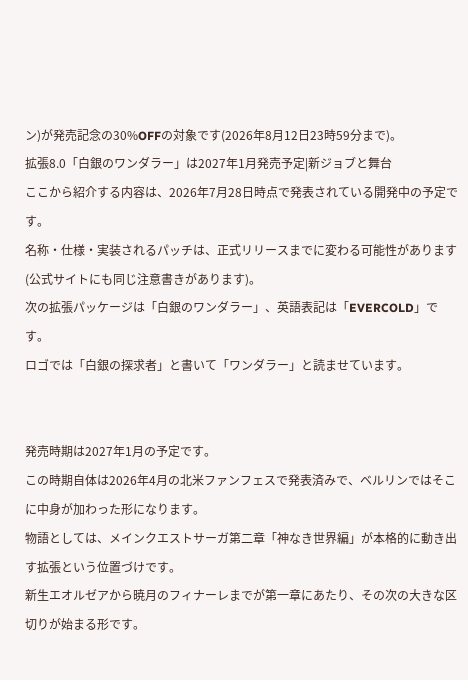ン)が発売記念の30%OFFの対象です(2026年8月12日23時59分まで)。
拡張8.0「白銀のワンダラー」は2027年1月発売予定|新ジョブと舞台
ここから紹介する内容は、2026年7月28日時点で発表されている開発中の予定です。
名称・仕様・実装されるパッチは、正式リリースまでに変わる可能性があります(公式サイトにも同じ注意書きがあります)。
次の拡張パッケージは「白銀のワンダラー」、英語表記は「EVERCOLD」です。
ロゴでは「白銀の探求者」と書いて「ワンダラー」と読ませています。


発売時期は2027年1月の予定です。
この時期自体は2026年4月の北米ファンフェスで発表済みで、ベルリンではそこに中身が加わった形になります。
物語としては、メインクエストサーガ第二章「神なき世界編」が本格的に動き出す拡張という位置づけです。
新生エオルゼアから暁月のフィナーレまでが第一章にあたり、その次の大きな区切りが始まる形です。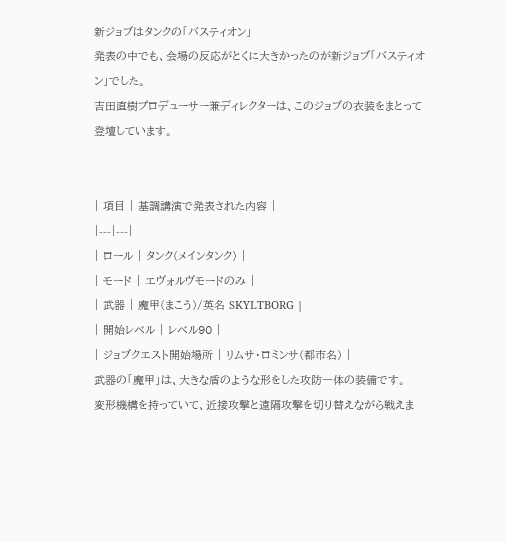新ジョブはタンクの「バスティオン」
発表の中でも、会場の反応がとくに大きかったのが新ジョブ「バスティオン」でした。
吉田直樹プロデューサー兼ディレクターは、このジョブの衣装をまとって登壇しています。


| 項目 | 基調講演で発表された内容 |
|---|---|
| ロール | タンク(メインタンク) |
| モード | エヴォルヴモードのみ |
| 武器 | 魔甲(まこう)/英名 SKYLTBORG |
| 開始レベル | レベル90 |
| ジョブクエスト開始場所 | リムサ・ロミンサ(都市名) |
武器の「魔甲」は、大きな盾のような形をした攻防一体の装備です。
変形機構を持っていて、近接攻撃と遠隔攻撃を切り替えながら戦えま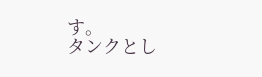す。
タンクとし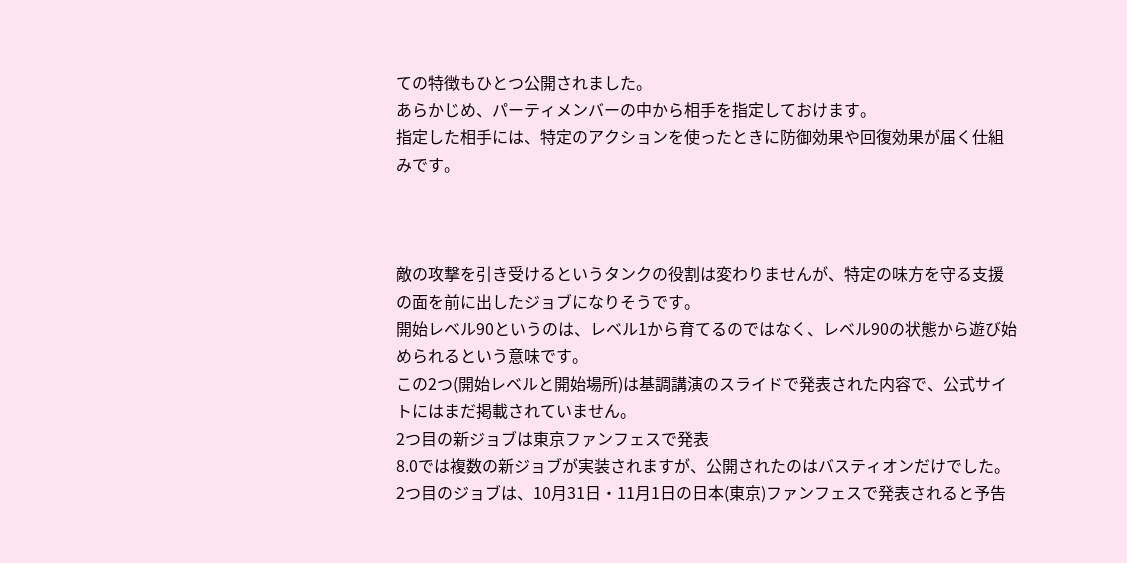ての特徴もひとつ公開されました。
あらかじめ、パーティメンバーの中から相手を指定しておけます。
指定した相手には、特定のアクションを使ったときに防御効果や回復効果が届く仕組みです。



敵の攻撃を引き受けるというタンクの役割は変わりませんが、特定の味方を守る支援の面を前に出したジョブになりそうです。
開始レベル90というのは、レベル1から育てるのではなく、レベル90の状態から遊び始められるという意味です。
この2つ(開始レベルと開始場所)は基調講演のスライドで発表された内容で、公式サイトにはまだ掲載されていません。
2つ目の新ジョブは東京ファンフェスで発表
8.0では複数の新ジョブが実装されますが、公開されたのはバスティオンだけでした。
2つ目のジョブは、10月31日・11月1日の日本(東京)ファンフェスで発表されると予告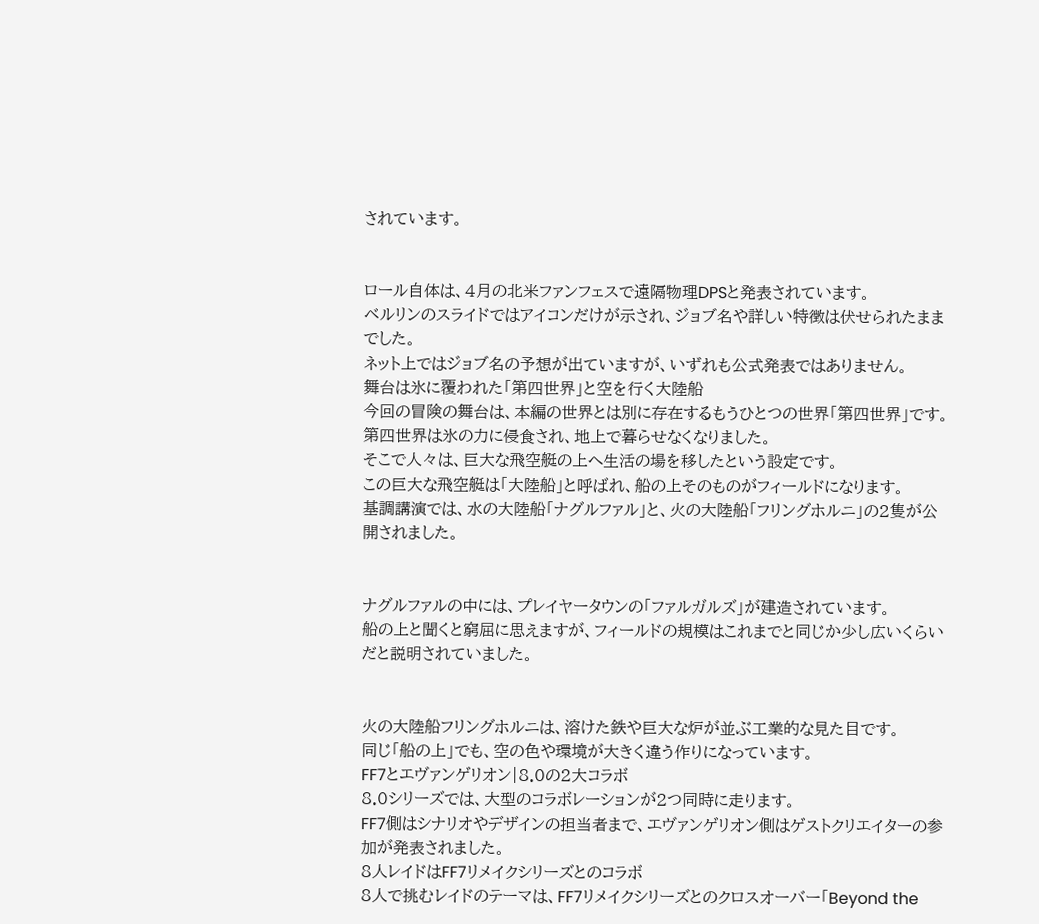されています。


ロール自体は、4月の北米ファンフェスで遠隔物理DPSと発表されています。
ベルリンのスライドではアイコンだけが示され、ジョブ名や詳しい特徴は伏せられたままでした。
ネット上ではジョブ名の予想が出ていますが、いずれも公式発表ではありません。
舞台は氷に覆われた「第四世界」と空を行く大陸船
今回の冒険の舞台は、本編の世界とは別に存在するもうひとつの世界「第四世界」です。
第四世界は氷の力に侵食され、地上で暮らせなくなりました。
そこで人々は、巨大な飛空艇の上へ生活の場を移したという設定です。
この巨大な飛空艇は「大陸船」と呼ばれ、船の上そのものがフィールドになります。
基調講演では、水の大陸船「ナグルファル」と、火の大陸船「フリングホルニ」の2隻が公開されました。


ナグルファルの中には、プレイヤータウンの「ファルガルズ」が建造されています。
船の上と聞くと窮屈に思えますが、フィールドの規模はこれまでと同じか少し広いくらいだと説明されていました。


火の大陸船フリングホルニは、溶けた鉄や巨大な炉が並ぶ工業的な見た目です。
同じ「船の上」でも、空の色や環境が大きく違う作りになっています。
FF7とエヴァンゲリオン|8.0の2大コラボ
8.0シリーズでは、大型のコラボレーションが2つ同時に走ります。
FF7側はシナリオやデザインの担当者まで、エヴァンゲリオン側はゲストクリエイターの参加が発表されました。
8人レイドはFF7リメイクシリーズとのコラボ
8人で挑むレイドのテーマは、FF7リメイクシリーズとのクロスオーバー「Beyond the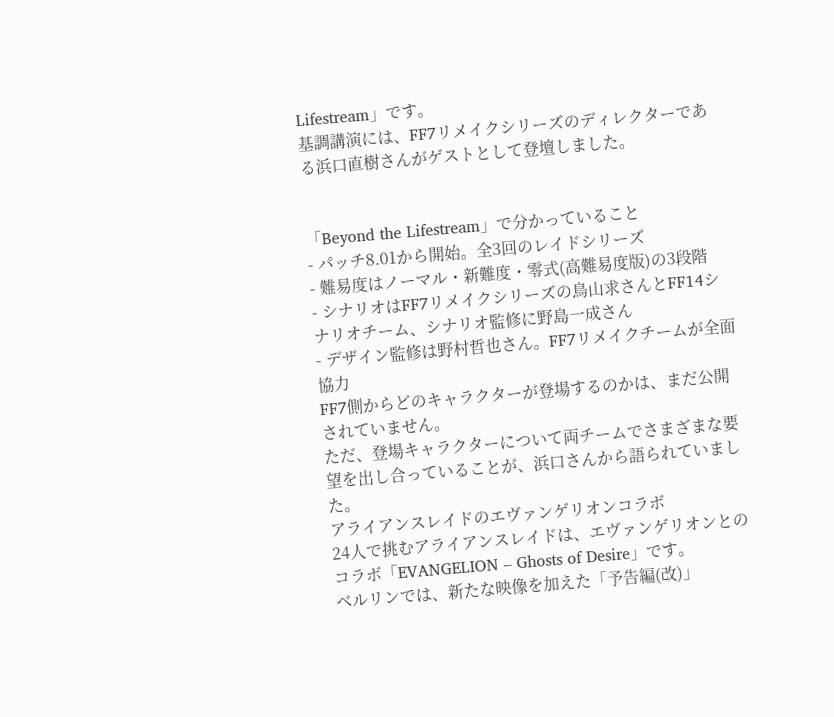Lifestream」です。
基調講演には、FF7リメイクシリーズのディレクターである浜口直樹さんがゲストとして登壇しました。


「Beyond the Lifestream」で分かっていること
- パッチ8.01から開始。全3回のレイドシリーズ
- 難易度はノーマル・新難度・零式(高難易度版)の3段階
- シナリオはFF7リメイクシリーズの鳥山求さんとFF14シナリオチーム、シナリオ監修に野島一成さん
- デザイン監修は野村哲也さん。FF7リメイクチームが全面協力
FF7側からどのキャラクターが登場するのかは、まだ公開されていません。
ただ、登場キャラクターについて両チームでさまざまな要望を出し合っていることが、浜口さんから語られていました。
アライアンスレイドのエヴァンゲリオンコラボ
24人で挑むアライアンスレイドは、エヴァンゲリオンとのコラボ「EVANGELION – Ghosts of Desire」です。
ベルリンでは、新たな映像を加えた「予告編(改)」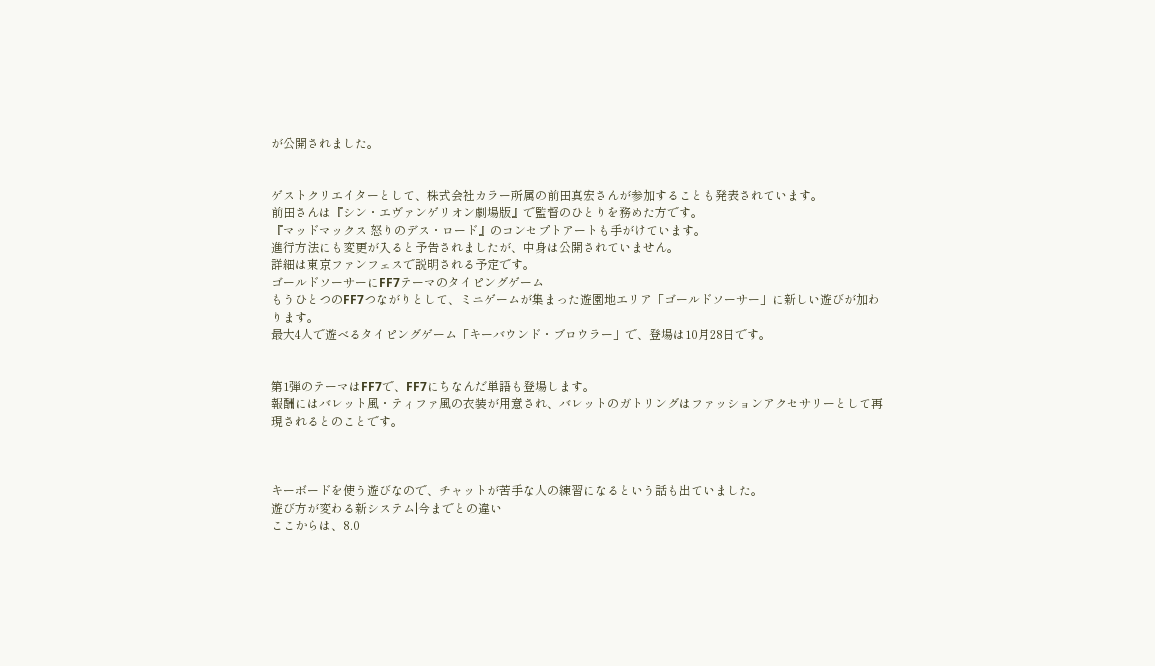が公開されました。


ゲストクリエイターとして、株式会社カラー所属の前田真宏さんが参加することも発表されています。
前田さんは『シン・エヴァンゲリオン劇場版』で監督のひとりを務めた方です。
『マッドマックス 怒りのデス・ロード』のコンセプトアートも手がけています。
進行方法にも変更が入ると予告されましたが、中身は公開されていません。
詳細は東京ファンフェスで説明される予定です。
ゴールドソーサーにFF7テーマのタイピングゲーム
もうひとつのFF7つながりとして、ミニゲームが集まった遊園地エリア「ゴールドソーサー」に新しい遊びが加わります。
最大4人で遊べるタイピングゲーム「キーバウンド・ブロウラー」で、登場は10月28日です。


第1弾のテーマはFF7で、FF7にちなんだ単語も登場します。
報酬にはバレット風・ティファ風の衣装が用意され、バレットのガトリングはファッションアクセサリーとして再現されるとのことです。



キーボードを使う遊びなので、チャットが苦手な人の練習になるという話も出ていました。
遊び方が変わる新システム|今までとの違い
ここからは、8.0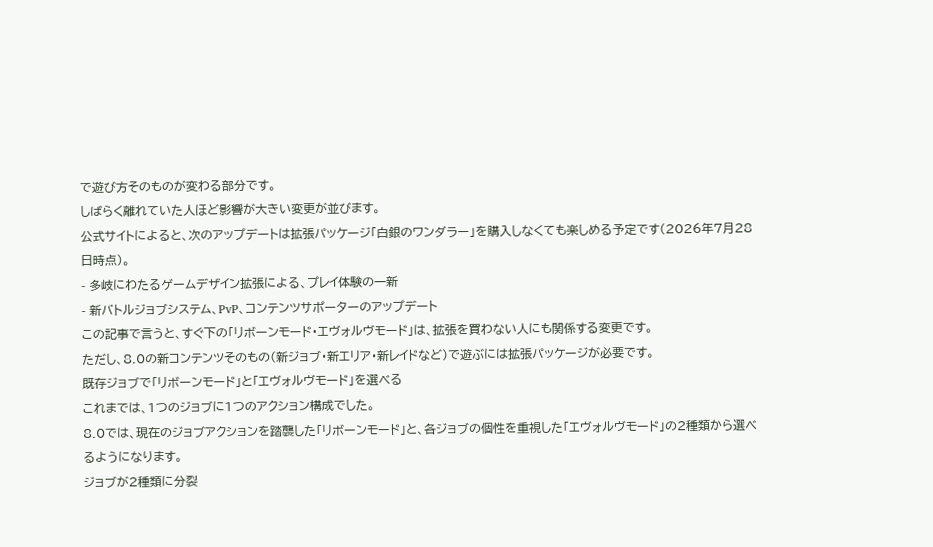で遊び方そのものが変わる部分です。
しばらく離れていた人ほど影響が大きい変更が並びます。
公式サイトによると、次のアップデートは拡張パッケージ「白銀のワンダラー」を購入しなくても楽しめる予定です(2026年7月28日時点)。
- 多岐にわたるゲームデザイン拡張による、プレイ体験の一新
- 新バトルジョブシステム、PvP、コンテンツサポーターのアップデート
この記事で言うと、すぐ下の「リボーンモード・エヴォルヴモード」は、拡張を買わない人にも関係する変更です。
ただし、8.0の新コンテンツそのもの(新ジョブ・新エリア・新レイドなど)で遊ぶには拡張パッケージが必要です。
既存ジョブで「リボーンモード」と「エヴォルヴモード」を選べる
これまでは、1つのジョブに1つのアクション構成でした。
8.0では、現在のジョブアクションを踏襲した「リボーンモード」と、各ジョブの個性を重視した「エヴォルヴモード」の2種類から選べるようになります。
ジョブが2種類に分裂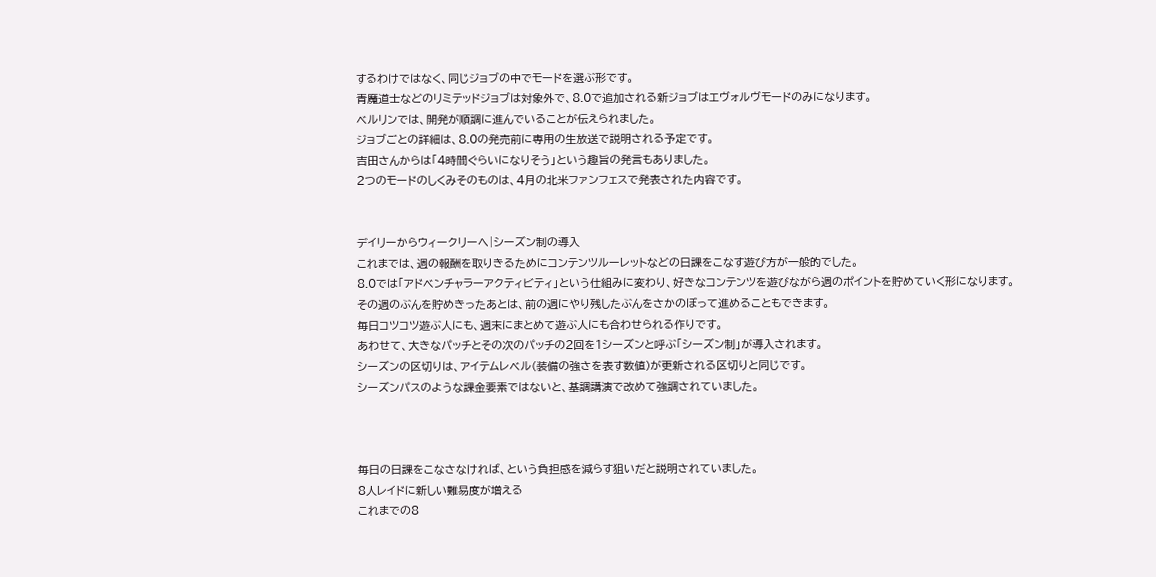するわけではなく、同じジョブの中でモードを選ぶ形です。
青魔道士などのリミテッドジョブは対象外で、8.0で追加される新ジョブはエヴォルヴモードのみになります。
ベルリンでは、開発が順調に進んでいることが伝えられました。
ジョブごとの詳細は、8.0の発売前に専用の生放送で説明される予定です。
吉田さんからは「4時間ぐらいになりそう」という趣旨の発言もありました。
2つのモードのしくみそのものは、4月の北米ファンフェスで発表された内容です。


デイリーからウィークリーへ|シーズン制の導入
これまでは、週の報酬を取りきるためにコンテンツルーレットなどの日課をこなす遊び方が一般的でした。
8.0では「アドベンチャラーアクティビティ」という仕組みに変わり、好きなコンテンツを遊びながら週のポイントを貯めていく形になります。
その週のぶんを貯めきったあとは、前の週にやり残したぶんをさかのぼって進めることもできます。
毎日コツコツ遊ぶ人にも、週末にまとめて遊ぶ人にも合わせられる作りです。
あわせて、大きなパッチとその次のパッチの2回を1シーズンと呼ぶ「シーズン制」が導入されます。
シーズンの区切りは、アイテムレベル(装備の強さを表す数値)が更新される区切りと同じです。
シーズンパスのような課金要素ではないと、基調講演で改めて強調されていました。



毎日の日課をこなさなければ、という負担感を減らす狙いだと説明されていました。
8人レイドに新しい難易度が増える
これまでの8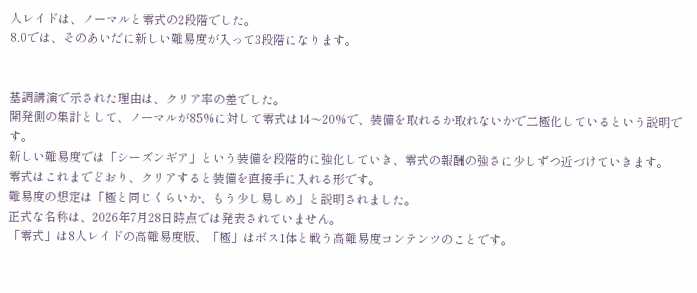人レイドは、ノーマルと零式の2段階でした。
8.0では、そのあいだに新しい難易度が入って3段階になります。


基調講演で示された理由は、クリア率の差でした。
開発側の集計として、ノーマルが85%に対して零式は14〜20%で、装備を取れるか取れないかで二極化しているという説明です。
新しい難易度では「シーズンギア」という装備を段階的に強化していき、零式の報酬の強さに少しずつ近づけていきます。
零式はこれまでどおり、クリアすると装備を直接手に入れる形です。
難易度の想定は「極と同じくらいか、もう少し易しめ」と説明されました。
正式な名称は、2026年7月28日時点では発表されていません。
「零式」は8人レイドの高難易度版、「極」はボス1体と戦う高難易度コンテンツのことです。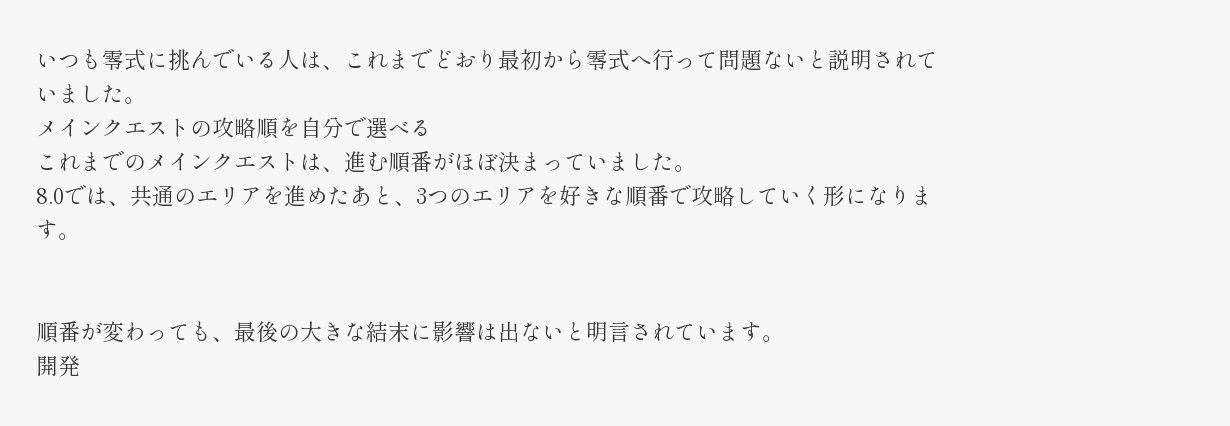いつも零式に挑んでいる人は、これまでどおり最初から零式へ行って問題ないと説明されていました。
メインクエストの攻略順を自分で選べる
これまでのメインクエストは、進む順番がほぼ決まっていました。
8.0では、共通のエリアを進めたあと、3つのエリアを好きな順番で攻略していく形になります。


順番が変わっても、最後の大きな結末に影響は出ないと明言されています。
開発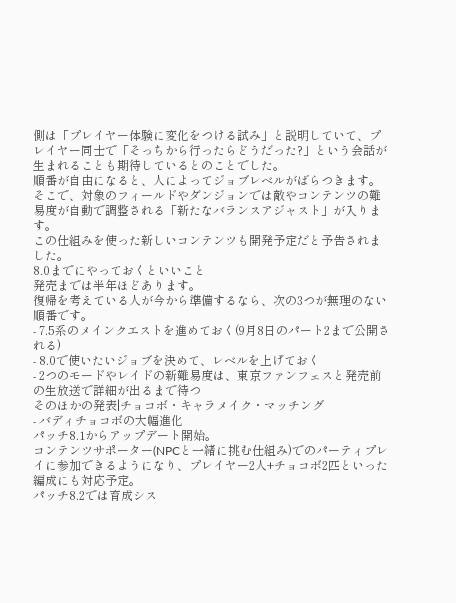側は「プレイヤー体験に変化をつける試み」と説明していて、プレイヤー同士で「そっちから行ったらどうだった?」という会話が生まれることも期待しているとのことでした。
順番が自由になると、人によってジョブレベルがばらつきます。
そこで、対象のフィールドやダンジョンでは敵やコンテンツの難易度が自動で調整される「新たなバランスアジャスト」が入ります。
この仕組みを使った新しいコンテンツも開発予定だと予告されました。
8.0までにやっておくといいこと
発売までは半年ほどあります。
復帰を考えている人が今から準備するなら、次の3つが無理のない順番です。
- 7.5系のメインクエストを進めておく(9月8日のパート2まで公開される)
- 8.0で使いたいジョブを決めて、レベルを上げておく
- 2つのモードやレイドの新難易度は、東京ファンフェスと発売前の生放送で詳細が出るまで待つ
そのほかの発表|チョコボ・キャラメイク・マッチング
- バディチョコボの大幅進化
パッチ8.1からアップデート開始。
コンテンツサポーター(NPCと一緒に挑む仕組み)でのパーティプレイに参加できるようになり、プレイヤー2人+チョコボ2匹といった編成にも対応予定。
パッチ8.2では育成シス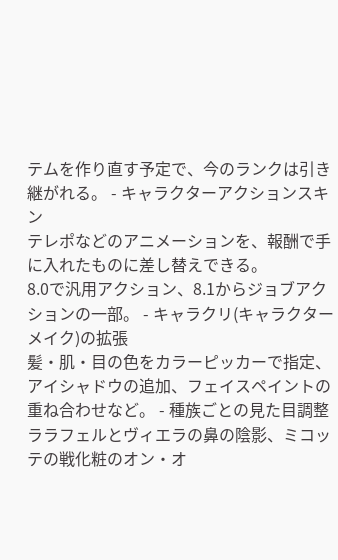テムを作り直す予定で、今のランクは引き継がれる。 - キャラクターアクションスキン
テレポなどのアニメーションを、報酬で手に入れたものに差し替えできる。
8.0で汎用アクション、8.1からジョブアクションの一部。 - キャラクリ(キャラクターメイク)の拡張
髪・肌・目の色をカラーピッカーで指定、アイシャドウの追加、フェイスペイントの重ね合わせなど。 - 種族ごとの見た目調整
ララフェルとヴィエラの鼻の陰影、ミコッテの戦化粧のオン・オ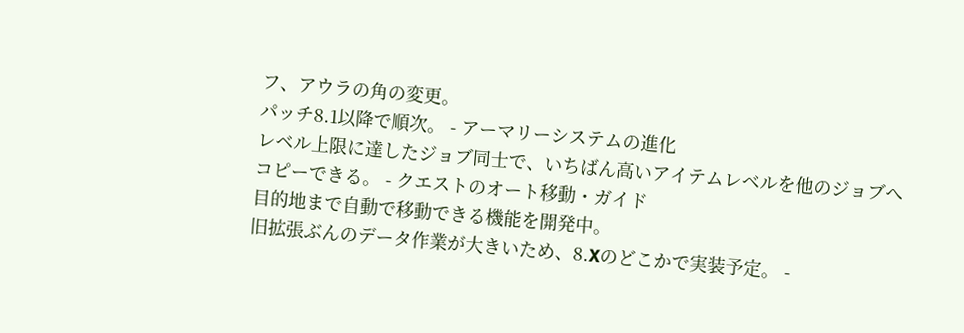フ、アウラの角の変更。
パッチ8.1以降で順次。 - アーマリーシステムの進化
レベル上限に達したジョブ同士で、いちばん高いアイテムレベルを他のジョブへコピーできる。 - クエストのオート移動・ガイド
目的地まで自動で移動できる機能を開発中。
旧拡張ぶんのデータ作業が大きいため、8.Xのどこかで実装予定。 -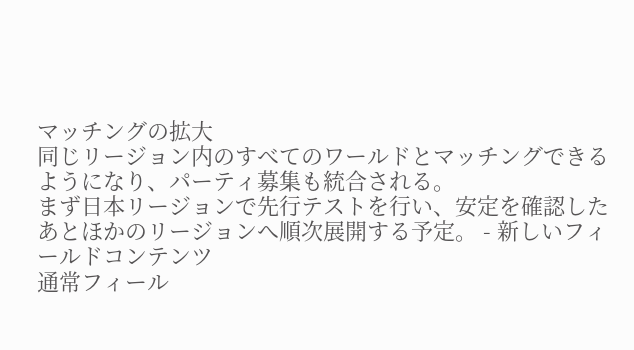マッチングの拡大
同じリージョン内のすべてのワールドとマッチングできるようになり、パーティ募集も統合される。
まず日本リージョンで先行テストを行い、安定を確認したあとほかのリージョンへ順次展開する予定。 - 新しいフィールドコンテンツ
通常フィール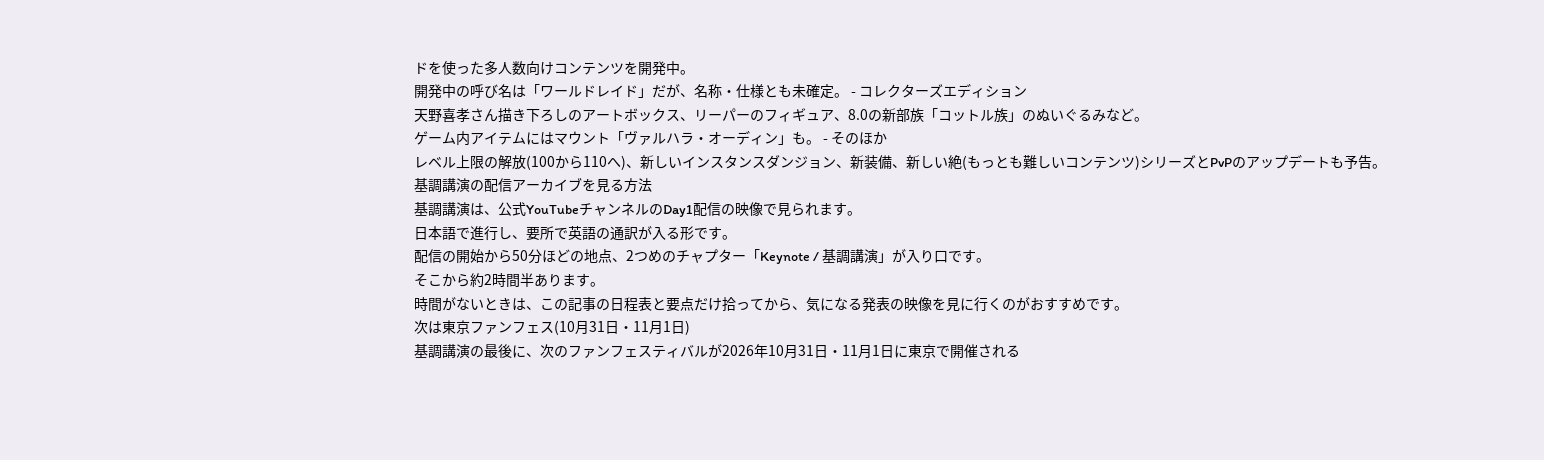ドを使った多人数向けコンテンツを開発中。
開発中の呼び名は「ワールドレイド」だが、名称・仕様とも未確定。 - コレクターズエディション
天野喜孝さん描き下ろしのアートボックス、リーパーのフィギュア、8.0の新部族「コットル族」のぬいぐるみなど。
ゲーム内アイテムにはマウント「ヴァルハラ・オーディン」も。 - そのほか
レベル上限の解放(100から110へ)、新しいインスタンスダンジョン、新装備、新しい絶(もっとも難しいコンテンツ)シリーズとPvPのアップデートも予告。
基調講演の配信アーカイブを見る方法
基調講演は、公式YouTubeチャンネルのDay1配信の映像で見られます。
日本語で進行し、要所で英語の通訳が入る形です。
配信の開始から50分ほどの地点、2つめのチャプター「Keynote / 基調講演」が入り口です。
そこから約2時間半あります。
時間がないときは、この記事の日程表と要点だけ拾ってから、気になる発表の映像を見に行くのがおすすめです。
次は東京ファンフェス(10月31日・11月1日)
基調講演の最後に、次のファンフェスティバルが2026年10月31日・11月1日に東京で開催される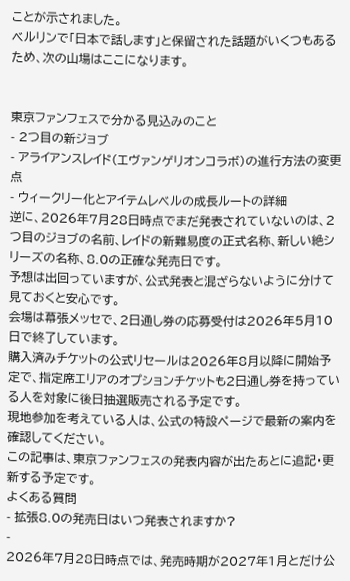ことが示されました。
ベルリンで「日本で話します」と保留された話題がいくつもあるため、次の山場はここになります。


東京ファンフェスで分かる見込みのこと
- 2つ目の新ジョブ
- アライアンスレイド(エヴァンゲリオンコラボ)の進行方法の変更点
- ウィークリー化とアイテムレベルの成長ルートの詳細
逆に、2026年7月28日時点でまだ発表されていないのは、2つ目のジョブの名前、レイドの新難易度の正式名称、新しい絶シリーズの名称、8.0の正確な発売日です。
予想は出回っていますが、公式発表と混ざらないように分けて見ておくと安心です。
会場は幕張メッセで、2日通し券の応募受付は2026年5月10日で終了しています。
購入済みチケットの公式リセールは2026年8月以降に開始予定で、指定席エリアのオプションチケットも2日通し券を持っている人を対象に後日抽選販売される予定です。
現地参加を考えている人は、公式の特設ページで最新の案内を確認してください。
この記事は、東京ファンフェスの発表内容が出たあとに追記・更新する予定です。
よくある質問
- 拡張8.0の発売日はいつ発表されますか?
-
2026年7月28日時点では、発売時期が2027年1月とだけ公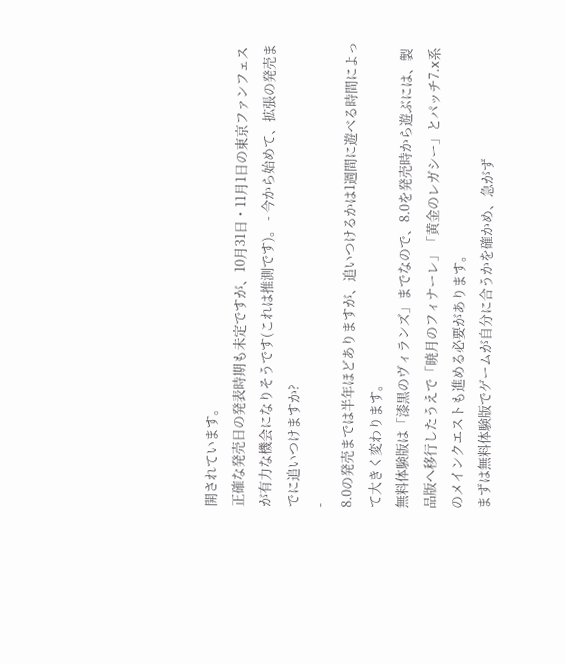開されています。
正確な発売日の発表時期も未定ですが、10月31日・11月1日の東京ファンフェスが有力な機会になりそうです(これは推測です)。 - 今から始めて、拡張の発売までに追いつけますか?
-
8.0の発売までは半年ほどありますが、追いつけるかは1週間に遊べる時間によって大きく変わります。
無料体験版は「漆黒のヴィランズ」までなので、8.0を発売時から遊ぶには、製品版へ移行したうえで「暁月のフィナーレ」「黄金のレガシー」とパッチ7.x系のメインクエストも進める必要があります。
まずは無料体験版でゲームが自分に合うかを確かめ、急がず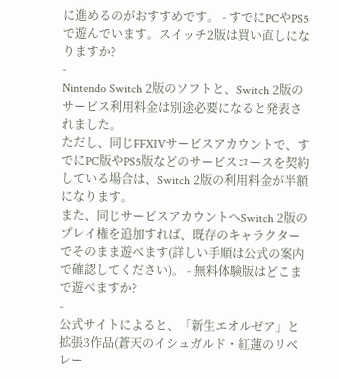に進めるのがおすすめです。 - すでにPCやPS5で遊んでいます。スイッチ2版は買い直しになりますか?
-
Nintendo Switch 2版のソフトと、Switch 2版のサービス利用料金は別途必要になると発表されました。
ただし、同じFFXIVサービスアカウントで、すでにPC版やPS5版などのサービスコースを契約している場合は、Switch 2版の利用料金が半額になります。
また、同じサービスアカウントへSwitch 2版のプレイ権を追加すれば、既存のキャラクターでそのまま遊べます(詳しい手順は公式の案内で確認してください)。 - 無料体験版はどこまで遊べますか?
-
公式サイトによると、「新生エオルゼア」と拡張3作品(蒼天のイシュガルド・紅蓮のリベレー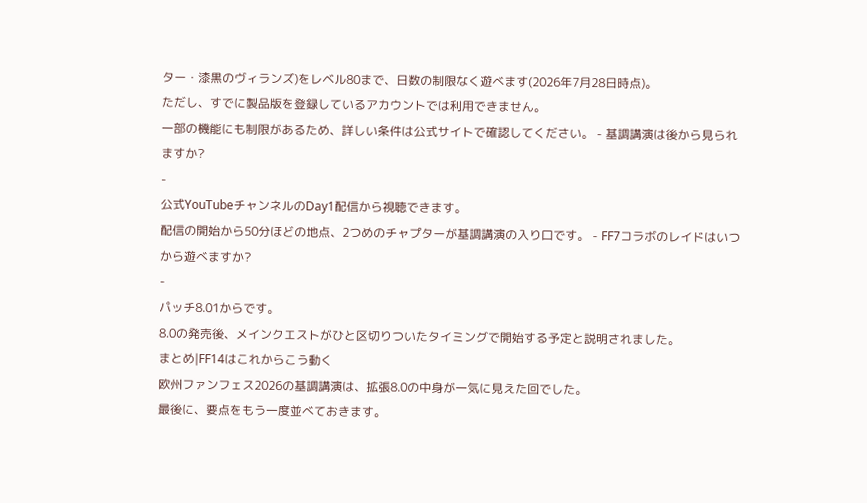ター・漆黒のヴィランズ)をレベル80まで、日数の制限なく遊べます(2026年7月28日時点)。
ただし、すでに製品版を登録しているアカウントでは利用できません。
一部の機能にも制限があるため、詳しい条件は公式サイトで確認してください。 - 基調講演は後から見られますか?
-
公式YouTubeチャンネルのDay1配信から視聴できます。
配信の開始から50分ほどの地点、2つめのチャプターが基調講演の入り口です。 - FF7コラボのレイドはいつから遊べますか?
-
パッチ8.01からです。
8.0の発売後、メインクエストがひと区切りついたタイミングで開始する予定と説明されました。
まとめ|FF14はこれからこう動く
欧州ファンフェス2026の基調講演は、拡張8.0の中身が一気に見えた回でした。
最後に、要点をもう一度並べておきます。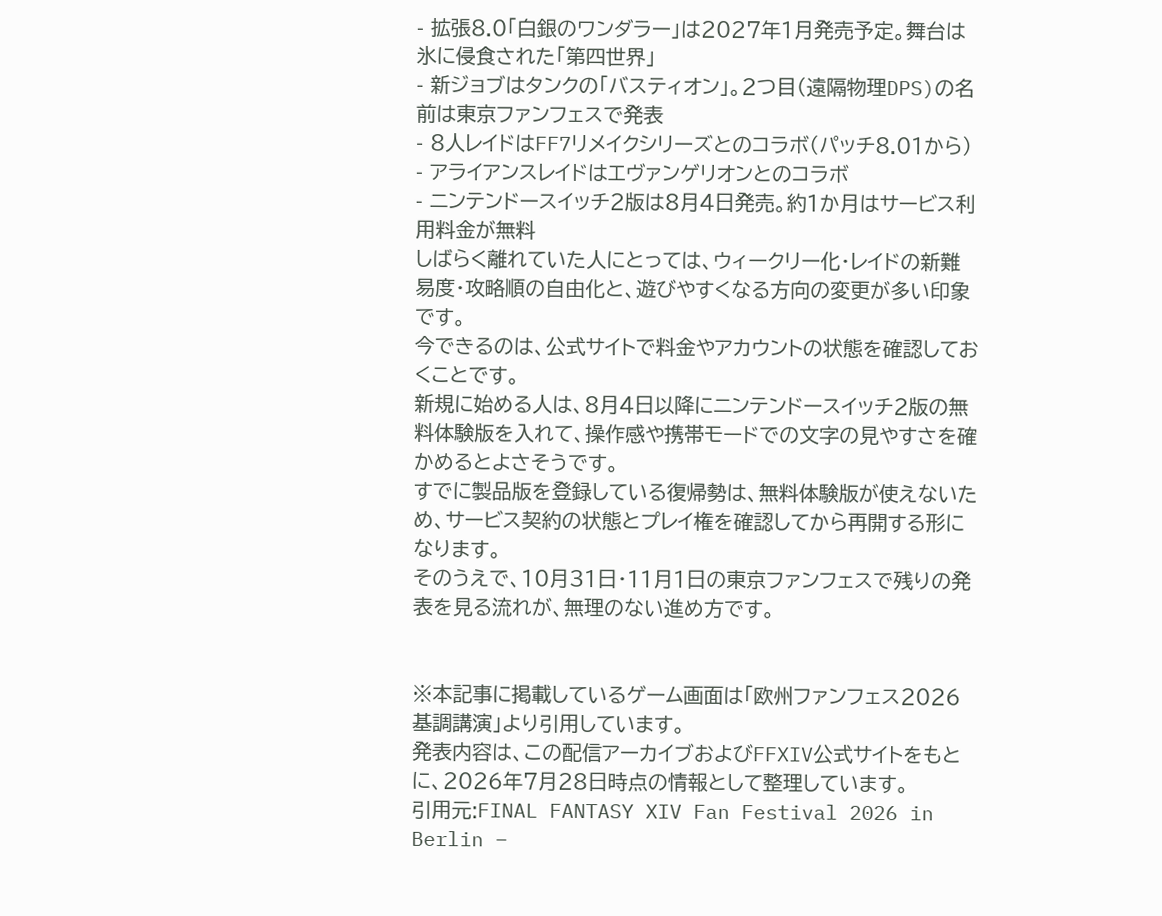- 拡張8.0「白銀のワンダラー」は2027年1月発売予定。舞台は氷に侵食された「第四世界」
- 新ジョブはタンクの「バスティオン」。2つ目(遠隔物理DPS)の名前は東京ファンフェスで発表
- 8人レイドはFF7リメイクシリーズとのコラボ(パッチ8.01から)
- アライアンスレイドはエヴァンゲリオンとのコラボ
- ニンテンドースイッチ2版は8月4日発売。約1か月はサービス利用料金が無料
しばらく離れていた人にとっては、ウィークリー化・レイドの新難易度・攻略順の自由化と、遊びやすくなる方向の変更が多い印象です。
今できるのは、公式サイトで料金やアカウントの状態を確認しておくことです。
新規に始める人は、8月4日以降にニンテンドースイッチ2版の無料体験版を入れて、操作感や携帯モードでの文字の見やすさを確かめるとよさそうです。
すでに製品版を登録している復帰勢は、無料体験版が使えないため、サービス契約の状態とプレイ権を確認してから再開する形になります。
そのうえで、10月31日・11月1日の東京ファンフェスで残りの発表を見る流れが、無理のない進め方です。


※本記事に掲載しているゲーム画面は「欧州ファンフェス2026 基調講演」より引用しています。
発表内容は、この配信アーカイブおよびFFXIV公式サイトをもとに、2026年7月28日時点の情報として整理しています。
引用元:FINAL FANTASY XIV Fan Festival 2026 in Berlin –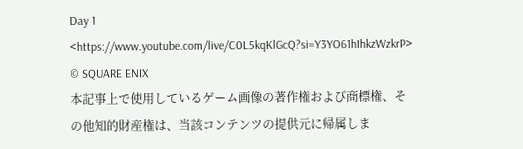Day 1
<https://www.youtube.com/live/C0L5kqKlGcQ?si=Y3YO61hIhkzWzkrP>
© SQUARE ENIX
本記事上で使用しているゲーム画像の著作権および商標権、その他知的財産権は、当該コンテンツの提供元に帰属しま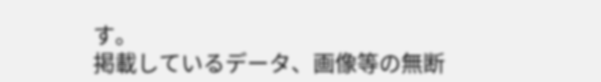す。
掲載しているデータ、画像等の無断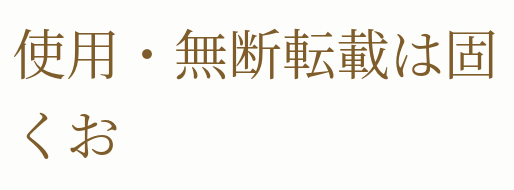使用・無断転載は固くお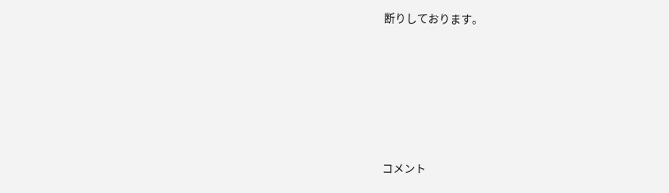断りしております。









コメント